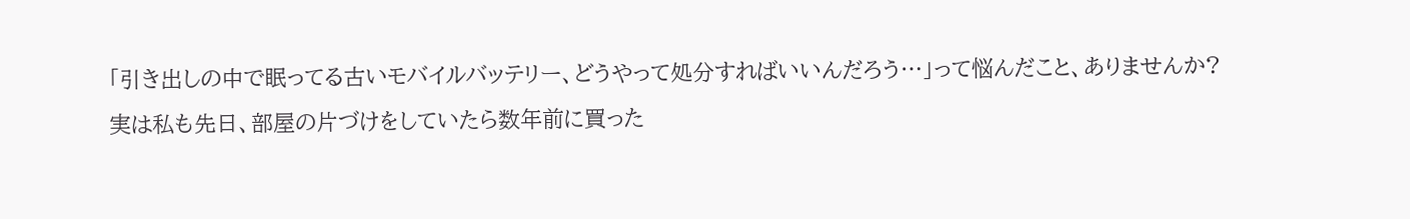「引き出しの中で眠ってる古いモバイルバッテリー、どうやって処分すればいいんだろう…」って悩んだこと、ありませんか?
実は私も先日、部屋の片づけをしていたら数年前に買った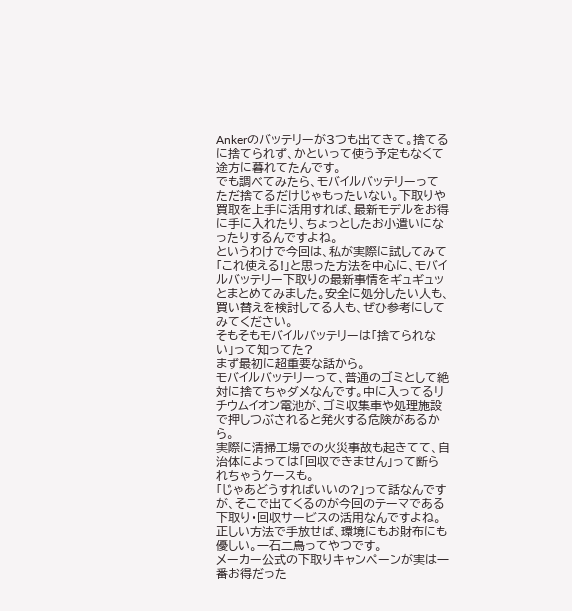Ankerのバッテリーが3つも出てきて。捨てるに捨てられず、かといって使う予定もなくて途方に暮れてたんです。
でも調べてみたら、モバイルバッテリーってただ捨てるだけじゃもったいない。下取りや買取を上手に活用すれば、最新モデルをお得に手に入れたり、ちょっとしたお小遣いになったりするんですよね。
というわけで今回は、私が実際に試してみて「これ使える!」と思った方法を中心に、モバイルバッテリー下取りの最新事情をギュギュッとまとめてみました。安全に処分したい人も、買い替えを検討してる人も、ぜひ参考にしてみてください。
そもそもモバイルバッテリーは「捨てられない」って知ってた?
まず最初に超重要な話から。
モバイルバッテリーって、普通のゴミとして絶対に捨てちゃダメなんです。中に入ってるリチウムイオン電池が、ゴミ収集車や処理施設で押しつぶされると発火する危険があるから。
実際に清掃工場での火災事故も起きてて、自治体によっては「回収できません」って断られちゃうケースも。
「じゃあどうすればいいの?」って話なんですが、そこで出てくるのが今回のテーマである下取り・回収サービスの活用なんですよね。正しい方法で手放せば、環境にもお財布にも優しい。一石二鳥ってやつです。
メーカー公式の下取りキャンペーンが実は一番お得だった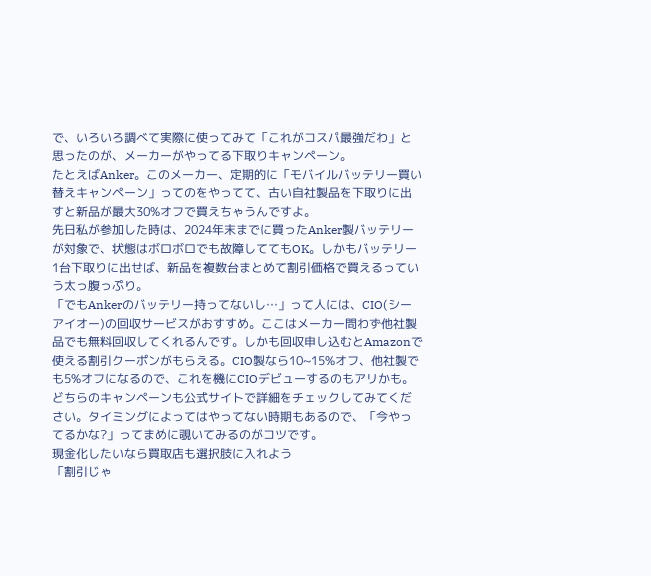で、いろいろ調べて実際に使ってみて「これがコスパ最強だわ」と思ったのが、メーカーがやってる下取りキャンペーン。
たとえばAnker。このメーカー、定期的に「モバイルバッテリー買い替えキャンペーン」ってのをやってて、古い自社製品を下取りに出すと新品が最大30%オフで買えちゃうんですよ。
先日私が参加した時は、2024年末までに買ったAnker製バッテリーが対象で、状態はボロボロでも故障しててもOK。しかもバッテリー1台下取りに出せば、新品を複数台まとめて割引価格で買えるっていう太っ腹っぷり。
「でもAnkerのバッテリー持ってないし…」って人には、CIO(シーアイオー)の回収サービスがおすすめ。ここはメーカー問わず他社製品でも無料回収してくれるんです。しかも回収申し込むとAmazonで使える割引クーポンがもらえる。CIO製なら10~15%オフ、他社製でも5%オフになるので、これを機にCIOデビューするのもアリかも。
どちらのキャンペーンも公式サイトで詳細をチェックしてみてください。タイミングによってはやってない時期もあるので、「今やってるかな?」ってまめに覗いてみるのがコツです。
現金化したいなら買取店も選択肢に入れよう
「割引じゃ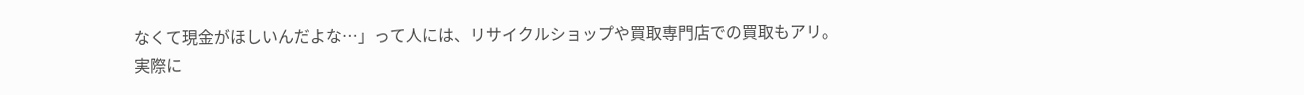なくて現金がほしいんだよな…」って人には、リサイクルショップや買取専門店での買取もアリ。
実際に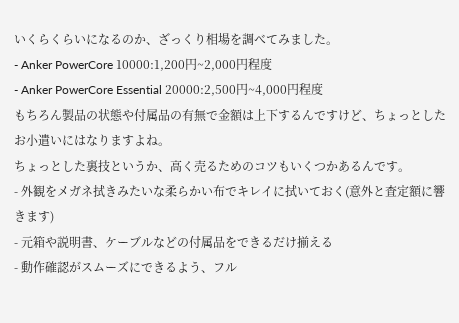いくらくらいになるのか、ざっくり相場を調べてみました。
- Anker PowerCore 10000:1,200円~2,000円程度
- Anker PowerCore Essential 20000:2,500円~4,000円程度
もちろん製品の状態や付属品の有無で金額は上下するんですけど、ちょっとしたお小遣いにはなりますよね。
ちょっとした裏技というか、高く売るためのコツもいくつかあるんです。
- 外観をメガネ拭きみたいな柔らかい布でキレイに拭いておく(意外と査定額に響きます)
- 元箱や説明書、ケーブルなどの付属品をできるだけ揃える
- 動作確認がスムーズにできるよう、フル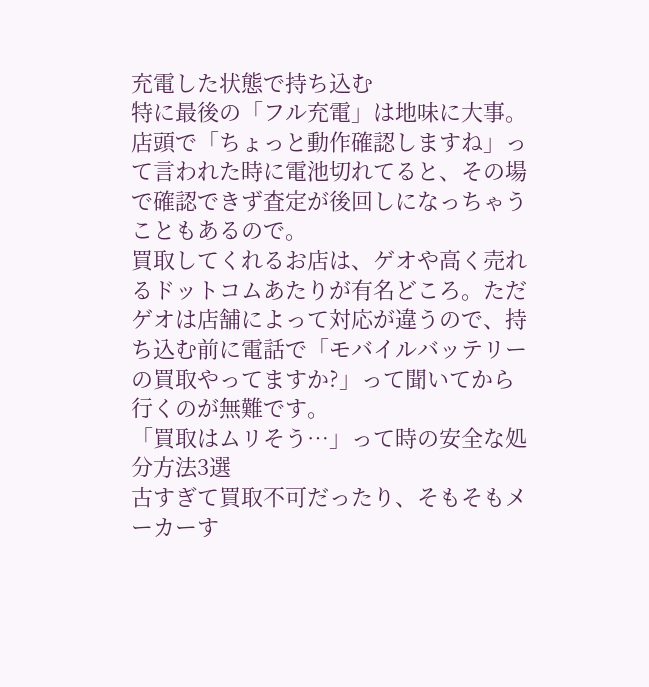充電した状態で持ち込む
特に最後の「フル充電」は地味に大事。店頭で「ちょっと動作確認しますね」って言われた時に電池切れてると、その場で確認できず査定が後回しになっちゃうこともあるので。
買取してくれるお店は、ゲオや高く売れるドットコムあたりが有名どころ。ただゲオは店舗によって対応が違うので、持ち込む前に電話で「モバイルバッテリーの買取やってますか?」って聞いてから行くのが無難です。
「買取はムリそう…」って時の安全な処分方法3選
古すぎて買取不可だったり、そもそもメーカーす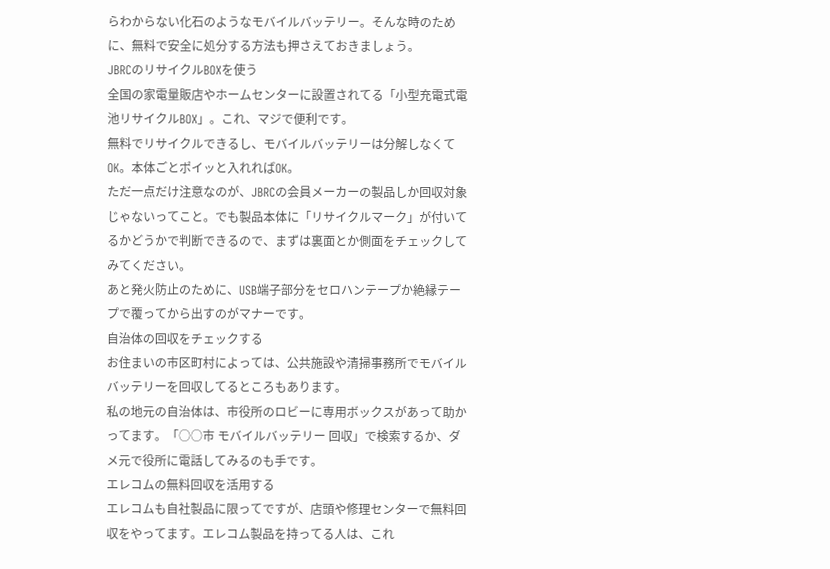らわからない化石のようなモバイルバッテリー。そんな時のために、無料で安全に処分する方法も押さえておきましょう。
JBRCのリサイクルBOXを使う
全国の家電量販店やホームセンターに設置されてる「小型充電式電池リサイクルBOX」。これ、マジで便利です。
無料でリサイクルできるし、モバイルバッテリーは分解しなくてOK。本体ごとポイッと入れればOK。
ただ一点だけ注意なのが、JBRCの会員メーカーの製品しか回収対象じゃないってこと。でも製品本体に「リサイクルマーク」が付いてるかどうかで判断できるので、まずは裏面とか側面をチェックしてみてください。
あと発火防止のために、USB端子部分をセロハンテープか絶縁テープで覆ってから出すのがマナーです。
自治体の回収をチェックする
お住まいの市区町村によっては、公共施設や清掃事務所でモバイルバッテリーを回収してるところもあります。
私の地元の自治体は、市役所のロビーに専用ボックスがあって助かってます。「○○市 モバイルバッテリー 回収」で検索するか、ダメ元で役所に電話してみるのも手です。
エレコムの無料回収を活用する
エレコムも自社製品に限ってですが、店頭や修理センターで無料回収をやってます。エレコム製品を持ってる人は、これ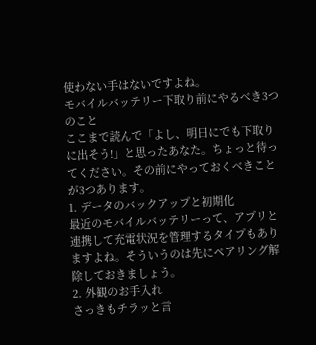使わない手はないですよね。
モバイルバッテリー下取り前にやるべき3つのこと
ここまで読んで「よし、明日にでも下取りに出そう!」と思ったあなた。ちょっと待ってください。その前にやっておくべきことが3つあります。
1. データのバックアップと初期化
最近のモバイルバッテリーって、アプリと連携して充電状況を管理するタイプもありますよね。そういうのは先にペアリング解除しておきましょう。
2. 外観のお手入れ
さっきもチラッと言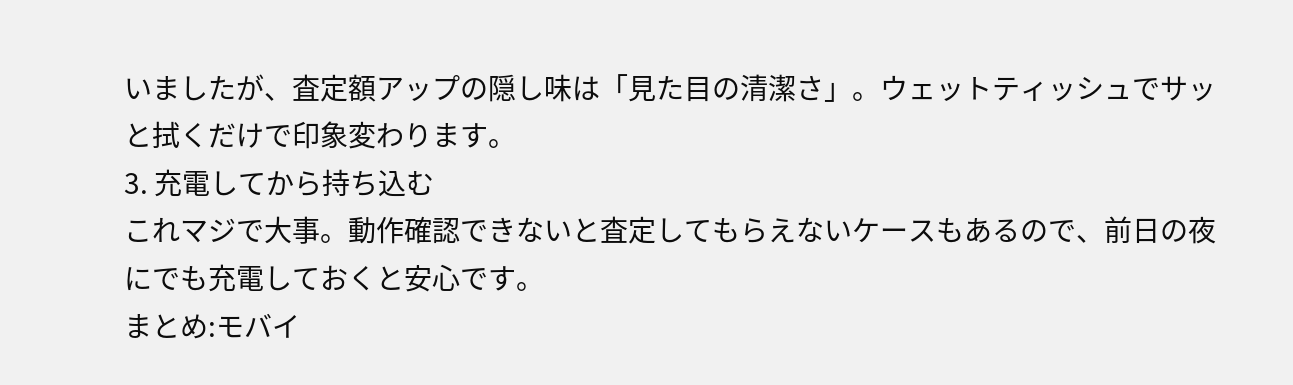いましたが、査定額アップの隠し味は「見た目の清潔さ」。ウェットティッシュでサッと拭くだけで印象変わります。
3. 充電してから持ち込む
これマジで大事。動作確認できないと査定してもらえないケースもあるので、前日の夜にでも充電しておくと安心です。
まとめ:モバイ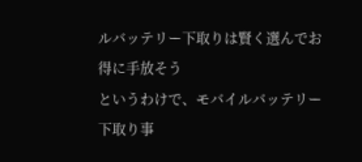ルバッテリー下取りは賢く選んでお得に手放そう
というわけで、モバイルバッテリー下取り事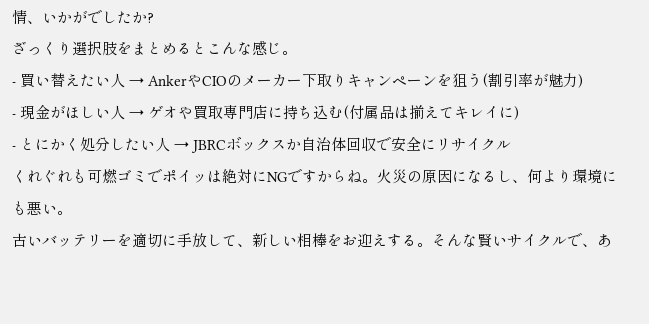情、いかがでしたか?
ざっくり選択肢をまとめるとこんな感じ。
- 買い替えたい人 → AnkerやCIOのメーカー下取りキャンペーンを狙う(割引率が魅力)
- 現金がほしい人 → ゲオや買取専門店に持ち込む(付属品は揃えてキレイに)
- とにかく処分したい人 → JBRCボックスか自治体回収で安全にリサイクル
くれぐれも可燃ゴミでポイッは絶対にNGですからね。火災の原因になるし、何より環境にも悪い。
古いバッテリーを適切に手放して、新しい相棒をお迎えする。そんな賢いサイクルで、あ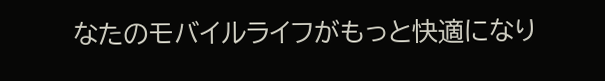なたのモバイルライフがもっと快適になり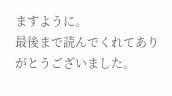ますように。
最後まで読んでくれてありがとうございました。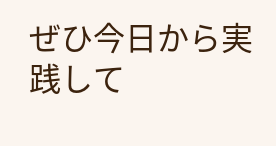ぜひ今日から実践して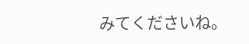みてくださいね。